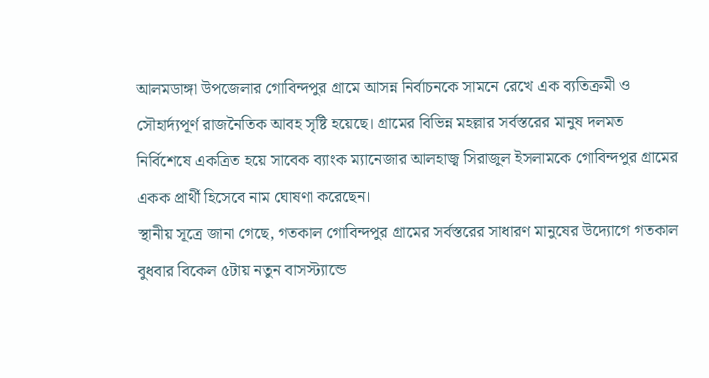আলমডাঙ্গা উপজেলার গোবিন্দপুর গ্রামে আসন্ন নির্বাচনকে সামনে রেখে এক ব্যতিক্রমী ও সৌহার্দ্যপূর্ণ রাজনৈতিক আবহ সৃষ্টি হয়েছে। গ্রামের বিভিন্ন মহল্লার সর্বস্তরের মানুষ দলমত নির্বিশেষে একত্রিত হয়ে সাবেক ব্যাংক ম্যানেজার আলহাজ্ব সিরাজুল ইসলামকে গোবিন্দপুর গ্রামের একক প্রার্থী হিসেবে নাম ঘোষণা করেছেন।
স্থানীয় সূত্রে জানা গেছে, গতকাল গোবিন্দপুর গ্রামের সর্বস্তরের সাধারণ মানুষের উদ্যোগে গতকাল বুধবার বিকেল ৫টায় নতুন বাসস্ট্যান্ডে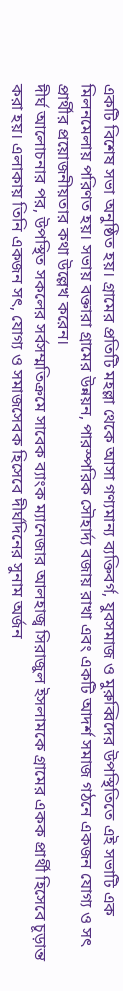একটি বিশেষ সভা অনুষ্ঠিত হয়। গ্রামের প্রতিটি মহল্লা থেকে আসা গণ্যমান্য ব্যক্তিবর্গ, যুবসমাজ ও মুরুব্বিদের উপস্থিতিতে এই সভাটি এক মিলনমেলায় পরিণত হয়। সভায় বক্তারা গ্রামের উন্নয়ন, পারস্পরিক সৌহার্দ্য বজায় রাখা এবং একটি আদর্শ সমাজ গঠনে একজন যোগ্য ও সৎ প্রার্থীর প্রয়োজনীয়তার কথা উল্লেখ করেন।
দীর্ঘ আলোচনার পর, উপস্থিত সকলের সর্বসম্মতিক্রমে সাবেক ব্যাংক ম্যানেজার আলহাজ্ব সিরাজুল ইসলামকে গ্রামের একক প্রার্থী হিসেবে চূড়ান্ত করা হয়। এলাকায় তিনি একজন সৎ, যোগ্য ও সমাজসেবক হিসেবে দীর্ঘদিনের সুনাম অর্জন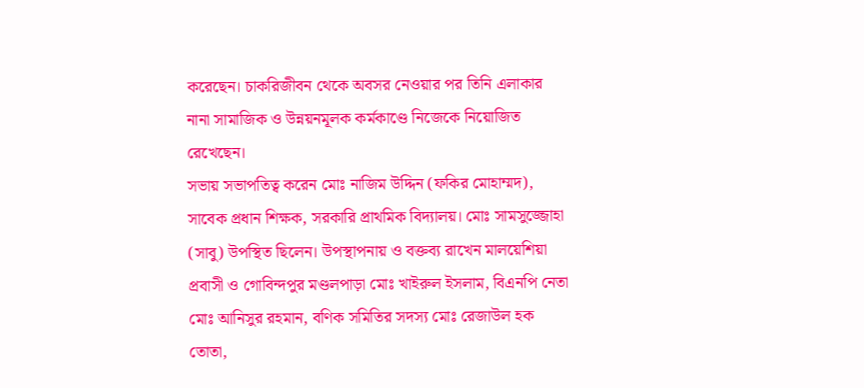করেছেন। চাকরিজীবন থেকে অবসর নেওয়ার পর তিনি এলাকার নানা সামাজিক ও উন্নয়নমূলক কর্মকাণ্ডে নিজেকে নিয়োজিত রেখেছেন।
সভায় সভাপতিত্ব করেন মোঃ নাজিম উদ্দিন (ফকির মোহাম্মদ), সাবেক প্রধান শিক্ষক, সরকারি প্রাথমিক বিদ্যালয়। মোঃ সামসুজ্জোহা (সাবু) উপস্থিত ছিলেন। উপস্থাপনায় ও বক্তব্য রাখেন মালয়েশিয়া প্রবাসী ও গোবিন্দপুর মণ্ডলপাড়া মোঃ খাইরুল ইসলাম, বিএনপি নেতা মোঃ আনিসুর রহমান, বণিক সমিতির সদস্য মোঃ রেজাউল হক তোতা,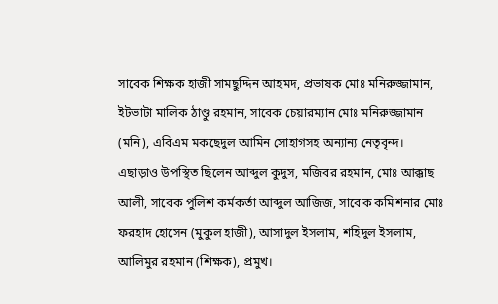সাবেক শিক্ষক হাজী সামছুদ্দিন আহমদ, প্রভাষক মোঃ মনিরুজ্জামান, ইটভাটা মালিক ঠাণ্ডু রহমান, সাবেক চেয়ারম্যান মোঃ মনিরুজ্জামান (মনি), এবিএম মকছেদুল আমিন সোহাগসহ অন্যান্য নেতৃবৃন্দ।
এছাড়াও উপস্থিত ছিলেন আব্দুল কুদুস, মজিবর রহমান, মোঃ আক্কাছ আলী, সাবেক পুলিশ কর্মকর্তা আব্দুল আজিজ, সাবেক কমিশনার মোঃ ফরহাদ হোসেন (মুকুল হাজী), আসাদুল ইসলাম, শহিদুল ইসলাম, আলিমুর রহমান (শিক্ষক), প্রমুখ।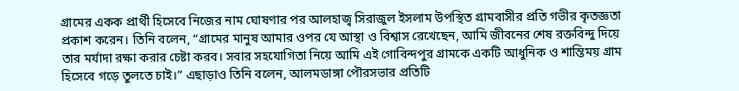গ্রামের একক প্রার্থী হিসেবে নিজের নাম ঘোষণার পর আলহাজ্ব সিরাজুল ইসলাম উপস্থিত গ্রামবাসীর প্রতি গভীর কৃতজ্ঞতা প্রকাশ করেন। তিনি বলেন, “গ্রামের মানুষ আমার ওপর যে আস্থা ও বিশ্বাস রেখেছেন, আমি জীবনের শেষ রক্তবিন্দু দিয়ে তার মর্যাদা রক্ষা করার চেষ্টা করব। সবার সহযোগিতা নিয়ে আমি এই গোবিন্দপুর গ্রামকে একটি আধুনিক ও শান্তিময় গ্রাম হিসেবে গড়ে তুলতে চাই।” এছাড়াও তিনি বলেন, আলমডাঙ্গা পৌরসভার প্রতিটি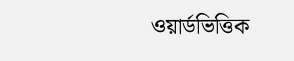ওয়ার্ডভিত্তিক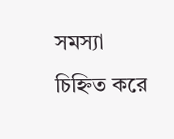সমস্যা চিহ্নিত করে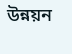উন্নয়ন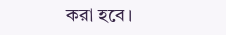করা হবে।